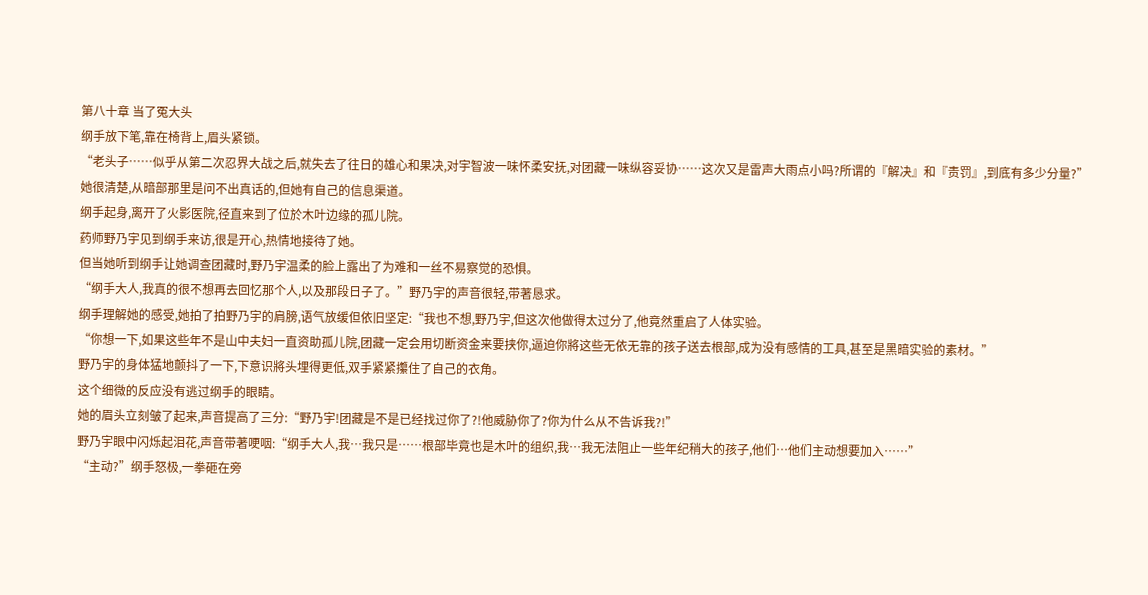第八十章 当了冤大头
纲手放下笔,靠在椅背上,眉头紧锁。
“老头子……似乎从第二次忍界大战之后,就失去了往日的雄心和果决,对宇智波一味怀柔安抚,对团藏一味纵容妥协……这次又是雷声大雨点小吗?所谓的『解决』和『责罚』,到底有多少分量?”
她很清楚,从暗部那里是问不出真话的,但她有自己的信息渠道。
纲手起身,离开了火影医院,径直来到了位於木叶边缘的孤儿院。
药师野乃宇见到纲手来访,很是开心,热情地接待了她。
但当她听到纲手让她调查团藏时,野乃宇温柔的脸上露出了为难和一丝不易察觉的恐惧。
“纲手大人,我真的很不想再去回忆那个人,以及那段日子了。”野乃宇的声音很轻,带著恳求。
纲手理解她的感受,她拍了拍野乃宇的肩膀,语气放缓但依旧坚定:“我也不想,野乃宇,但这次他做得太过分了,他竟然重启了人体实验。
“你想一下,如果这些年不是山中夫妇一直资助孤儿院,团藏一定会用切断资金来要挟你,逼迫你將这些无依无靠的孩子送去根部,成为没有感情的工具,甚至是黑暗实验的素材。”
野乃宇的身体猛地颤抖了一下,下意识將头埋得更低,双手紧紧攥住了自己的衣角。
这个细微的反应没有逃过纲手的眼睛。
她的眉头立刻皱了起来,声音提高了三分:“野乃宇!团藏是不是已经找过你了?!他威胁你了?你为什么从不告诉我?!”
野乃宇眼中闪烁起泪花,声音带著哽咽:“纲手大人,我…我只是……根部毕竟也是木叶的组织,我…我无法阻止一些年纪稍大的孩子,他们…他们主动想要加入……”
“主动?”纲手怒极,一拳砸在旁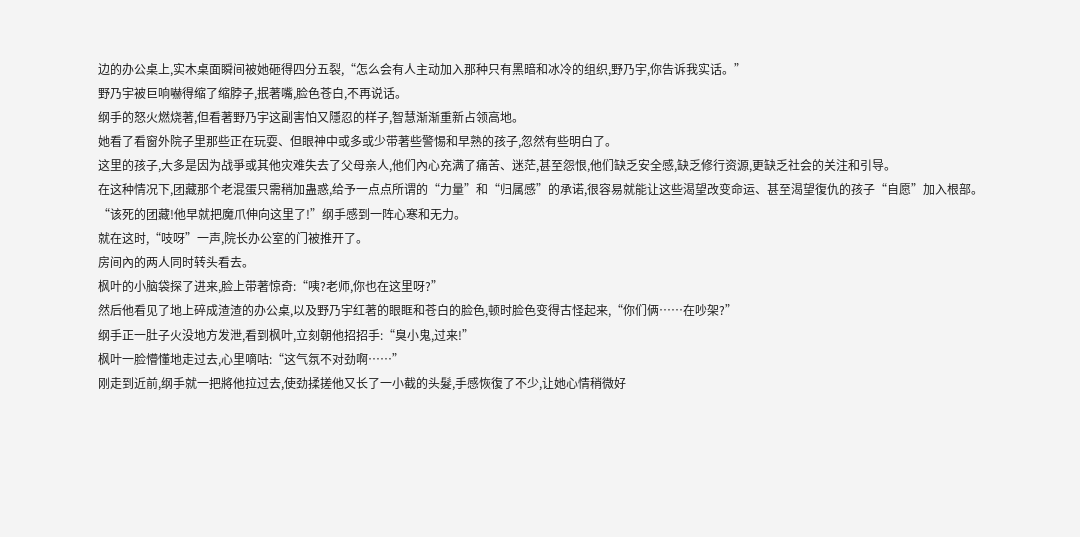边的办公桌上,实木桌面瞬间被她砸得四分五裂,“怎么会有人主动加入那种只有黑暗和冰冷的组织,野乃宇,你告诉我实话。”
野乃宇被巨响嚇得缩了缩脖子,抿著嘴,脸色苍白,不再说话。
纲手的怒火燃烧著,但看著野乃宇这副害怕又隱忍的样子,智慧渐渐重新占领高地。
她看了看窗外院子里那些正在玩耍、但眼神中或多或少带著些警惕和早熟的孩子,忽然有些明白了。
这里的孩子,大多是因为战爭或其他灾难失去了父母亲人,他们內心充满了痛苦、迷茫,甚至怨恨,他们缺乏安全感,缺乏修行资源,更缺乏社会的关注和引导。
在这种情况下,团藏那个老混蛋只需稍加蛊惑,给予一点点所谓的“力量”和“归属感”的承诺,很容易就能让这些渴望改变命运、甚至渴望復仇的孩子“自愿”加入根部。
“该死的团藏!他早就把魔爪伸向这里了!”纲手感到一阵心寒和无力。
就在这时,“吱呀”一声,院长办公室的门被推开了。
房间內的两人同时转头看去。
枫叶的小脑袋探了进来,脸上带著惊奇:“咦?老师,你也在这里呀?”
然后他看见了地上碎成渣渣的办公桌,以及野乃宇红著的眼眶和苍白的脸色,顿时脸色变得古怪起来,“你们俩……在吵架?”
纲手正一肚子火没地方发泄,看到枫叶,立刻朝他招招手:“臭小鬼,过来!”
枫叶一脸懵懂地走过去,心里嘀咕:“这气氛不对劲啊……”
刚走到近前,纲手就一把將他拉过去,使劲揉搓他又长了一小截的头髮,手感恢復了不少,让她心情稍微好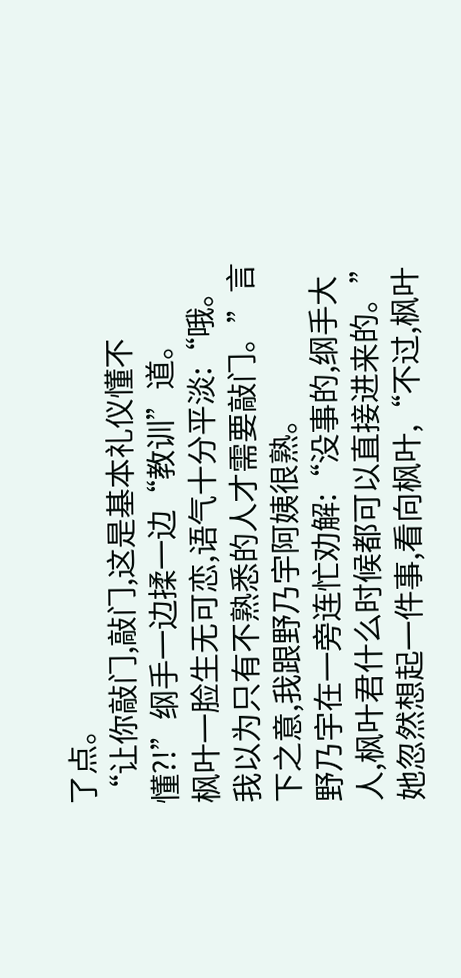了点。
“让你敲门,敲门,这是基本礼仪懂不懂?!”纲手一边揉一边“教训”道。
枫叶一脸生无可恋,语气十分平淡:“哦。我以为只有不熟悉的人才需要敲门。”言下之意,我跟野乃宇阿姨很熟。
野乃宇在一旁连忙劝解:“没事的,纲手大人,枫叶君什么时候都可以直接进来的。”
她忽然想起一件事,看向枫叶,“不过,枫叶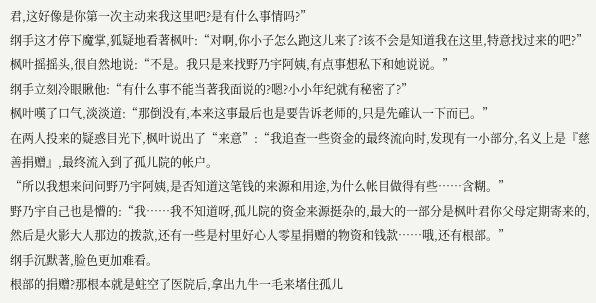君,这好像是你第一次主动来我这里吧?是有什么事情吗?”
纲手这才停下魔掌,狐疑地看著枫叶:“对啊,你小子怎么跑这儿来了?该不会是知道我在这里,特意找过来的吧?”
枫叶摇摇头,很自然地说:“不是。我只是来找野乃宇阿姨,有点事想私下和她说说。”
纲手立刻冷眼瞅他:“有什么事不能当著我面说的?嗯?小小年纪就有秘密了?”
枫叶嘆了口气,淡淡道:“那倒没有,本来这事最后也是要告诉老师的,只是先確认一下而已。”
在两人投来的疑惑目光下,枫叶说出了“来意”:“我追查一些资金的最终流向时,发现有一小部分,名义上是『慈善捐赠』,最终流入到了孤儿院的帐户。
“所以我想来问问野乃宇阿姨,是否知道这笔钱的来源和用途,为什么帐目做得有些……含糊。”
野乃宇自己也是懵的:“我……我不知道呀,孤儿院的资金来源挺杂的,最大的一部分是枫叶君你父母定期寄来的,然后是火影大人那边的拨款,还有一些是村里好心人零星捐赠的物资和钱款……哦,还有根部。”
纲手沉默著,脸色更加难看。
根部的捐赠?那根本就是蛀空了医院后,拿出九牛一毛来堵住孤儿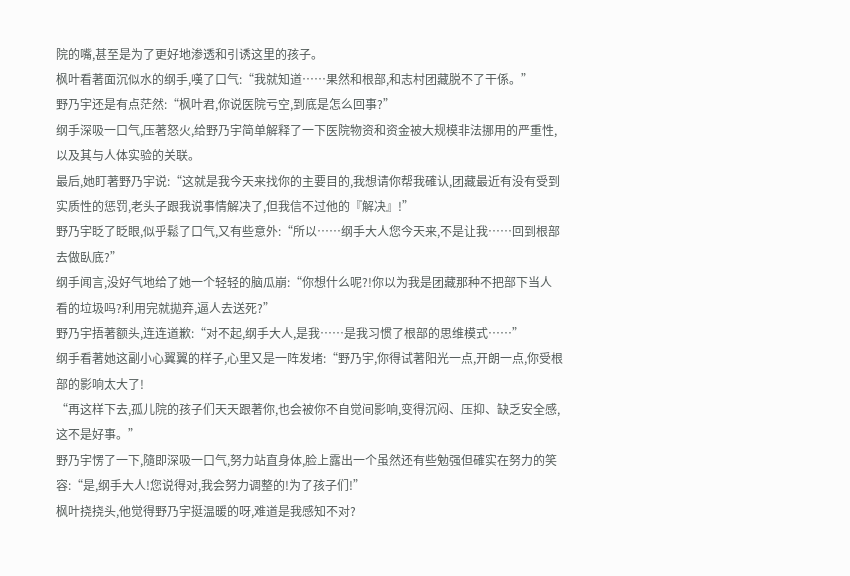院的嘴,甚至是为了更好地渗透和引诱这里的孩子。
枫叶看著面沉似水的纲手,嘆了口气:“我就知道……果然和根部,和志村团藏脱不了干係。”
野乃宇还是有点茫然:“枫叶君,你说医院亏空,到底是怎么回事?”
纲手深吸一口气,压著怒火,给野乃宇简单解释了一下医院物资和资金被大规模非法挪用的严重性,以及其与人体实验的关联。
最后,她盯著野乃宇说:“这就是我今天来找你的主要目的,我想请你帮我確认,团藏最近有没有受到实质性的惩罚,老头子跟我说事情解决了,但我信不过他的『解决』!”
野乃宇眨了眨眼,似乎鬆了口气,又有些意外:“所以……纲手大人您今天来,不是让我……回到根部去做臥底?”
纲手闻言,没好气地给了她一个轻轻的脑瓜崩:“你想什么呢?!你以为我是团藏那种不把部下当人看的垃圾吗?利用完就拋弃,逼人去送死?”
野乃宇捂著额头,连连道歉:“对不起,纲手大人,是我……是我习惯了根部的思维模式……”
纲手看著她这副小心翼翼的样子,心里又是一阵发堵:“野乃宇,你得试著阳光一点,开朗一点,你受根部的影响太大了!
“再这样下去,孤儿院的孩子们天天跟著你,也会被你不自觉间影响,变得沉闷、压抑、缺乏安全感,这不是好事。”
野乃宇愣了一下,隨即深吸一口气,努力站直身体,脸上露出一个虽然还有些勉强但確实在努力的笑容:“是,纲手大人!您说得对,我会努力调整的!为了孩子们!”
枫叶挠挠头,他觉得野乃宇挺温暖的呀,难道是我感知不对?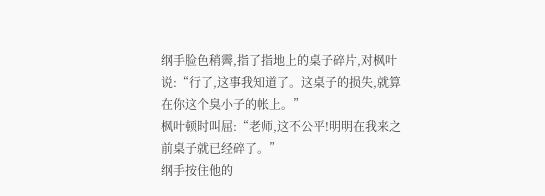纲手脸色稍霽,指了指地上的桌子碎片,对枫叶说:“行了,这事我知道了。这桌子的损失,就算在你这个臭小子的帐上。”
枫叶顿时叫屈:“老师,这不公平!明明在我来之前桌子就已经碎了。”
纲手按住他的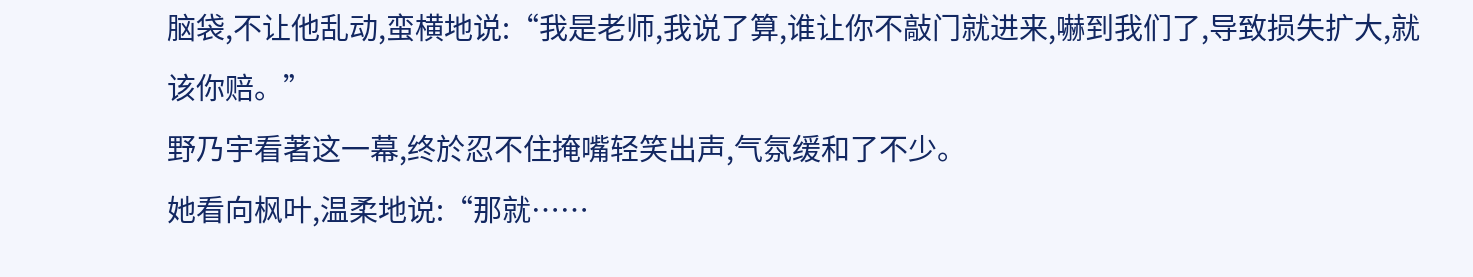脑袋,不让他乱动,蛮横地说:“我是老师,我说了算,谁让你不敲门就进来,嚇到我们了,导致损失扩大,就该你赔。”
野乃宇看著这一幕,终於忍不住掩嘴轻笑出声,气氛缓和了不少。
她看向枫叶,温柔地说:“那就……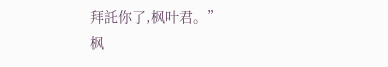拜託你了,枫叶君。”
枫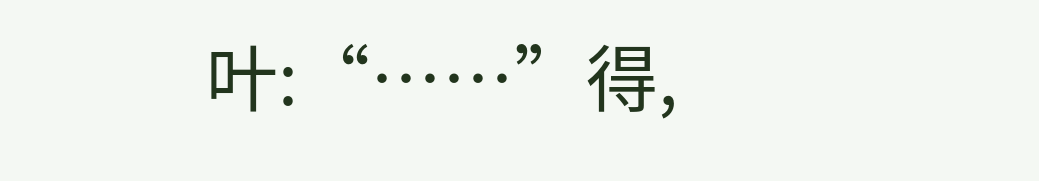叶:“……”得,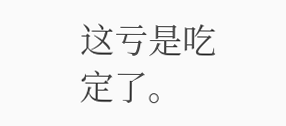这亏是吃定了。